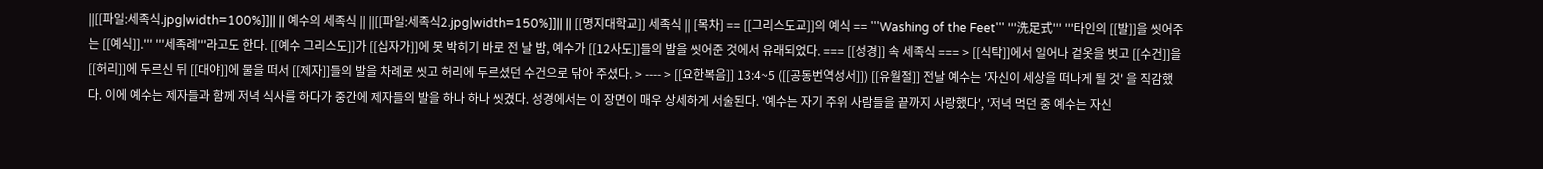||[[파일:세족식.jpg|width=100%]]|| || 예수의 세족식 || ||[[파일:세족식2.jpg|width=150%]]|| || [[명지대학교]] 세족식 || [목차] == [[그리스도교]]의 예식 == '''Washing of the Feet''' '''洗足式''' '''타인의 [[발]]을 씻어주는 [[예식]].''' '''세족례'''라고도 한다. [[예수 그리스도]]가 [[십자가]]에 못 박히기 바로 전 날 밤, 예수가 [[12사도]]들의 발을 씻어준 것에서 유래되었다. === [[성경]] 속 세족식 === > [[식탁]]에서 일어나 겉옷을 벗고 [[수건]]을 [[허리]]에 두르신 뒤 [[대야]]에 물을 떠서 [[제자]]들의 발을 차례로 씻고 허리에 두르셨던 수건으로 닦아 주셨다. > ---- > [[요한복음]] 13:4~5 ([[공동번역성서]]) [[유월절]] 전날 예수는 '자신이 세상을 떠나게 될 것' 을 직감했다. 이에 예수는 제자들과 함께 저녁 식사를 하다가 중간에 제자들의 발을 하나 하나 씻겼다. 성경에서는 이 장면이 매우 상세하게 서술된다. '예수는 자기 주위 사람들을 끝까지 사랑했다', '저녁 먹던 중 예수는 자신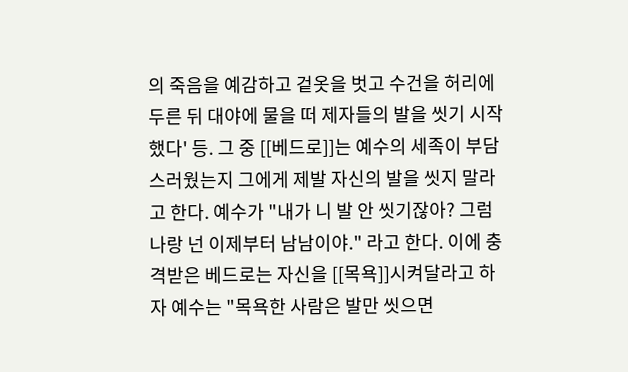의 죽음을 예감하고 겉옷을 벗고 수건을 허리에 두른 뒤 대야에 물을 떠 제자들의 발을 씻기 시작했다' 등. 그 중 [[베드로]]는 예수의 세족이 부담스러웠는지 그에게 제발 자신의 발을 씻지 말라고 한다. 예수가 "내가 니 발 안 씻기잖아? 그럼 나랑 넌 이제부터 남남이야." 라고 한다. 이에 충격받은 베드로는 자신을 [[목욕]]시켜달라고 하자 예수는 "목욕한 사람은 발만 씻으면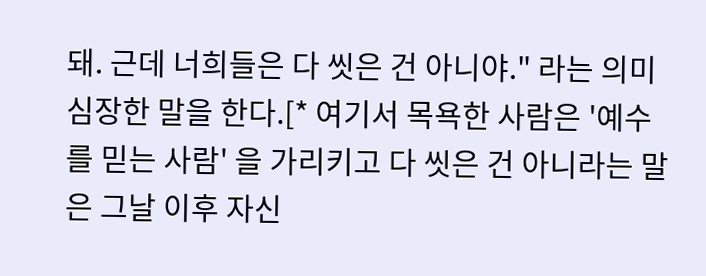돼. 근데 너희들은 다 씻은 건 아니야." 라는 의미심장한 말을 한다.[* 여기서 목욕한 사람은 '예수를 믿는 사람' 을 가리키고 다 씻은 건 아니라는 말은 그날 이후 자신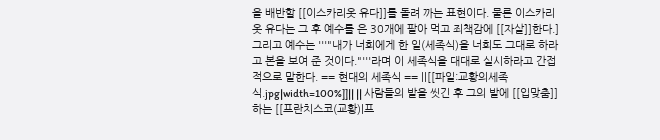을 배반할 [[이스카리옷 유다]]를 돌려 까는 표현이다. 물론 이스카리옷 유다는 그 후 예수를 은 30개에 팔아 먹고 죄책감에 [[자살]]한다.] 그리고 예수는 '''"내가 너희에게 한 일(세족식)을 너희도 그대로 하라고 본을 보여 준 것이다."'''라며 이 세족식을 대대로 실시하라고 간접적으로 말한다. == 현대의 세족식 == ||[[파일:교황의세족식.jpg|width=100%]]|| || 사람들의 발을 씻긴 후 그의 발에 [[입맞춤]]하는 [[프란치스코(교황)|프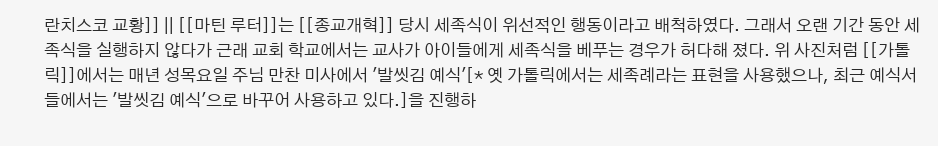란치스코 교황]] || [[마틴 루터]]는 [[종교개혁]] 당시 세족식이 위선적인 행동이라고 배척하였다. 그래서 오랜 기간 동안 세족식을 실행하지 않다가 근래 교회 학교에서는 교사가 아이들에게 세족식을 베푸는 경우가 허다해 졌다. 위 사진처럼 [[가톨릭]]에서는 매년 성목요일 주님 만찬 미사에서 '발씻김 예식'[* 옛 가톨릭에서는 세족례라는 표현을 사용했으나, 최근 예식서들에서는 '발씻김 예식'으로 바꾸어 사용하고 있다.]을 진행하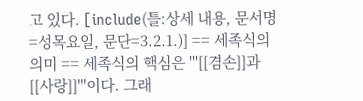고 있다. [include(틀:상세 내용, 문서명=성목요일, 문단=3.2.1.)] == 세족식의 의미 == 세족식의 핵심은 '''[[겸손]]과 [[사랑]]'''이다. 그래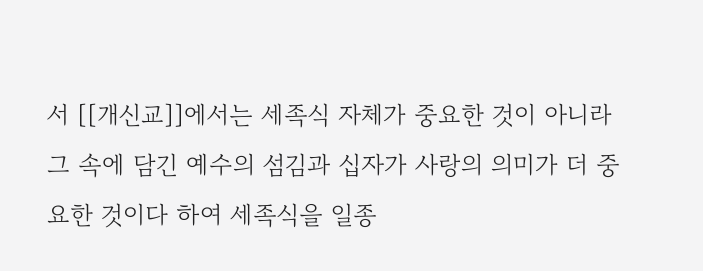서 [[개신교]]에서는 세족식 자체가 중요한 것이 아니라 그 속에 담긴 예수의 섬김과 십자가 사랑의 의미가 더 중요한 것이다 하여 세족식을 일종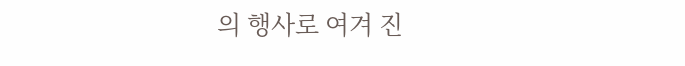의 행사로 여겨 진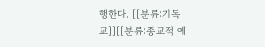행한다. [[분류:기독교]][[분류:종교적 예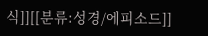식]][[분류:성경/에피소드]]